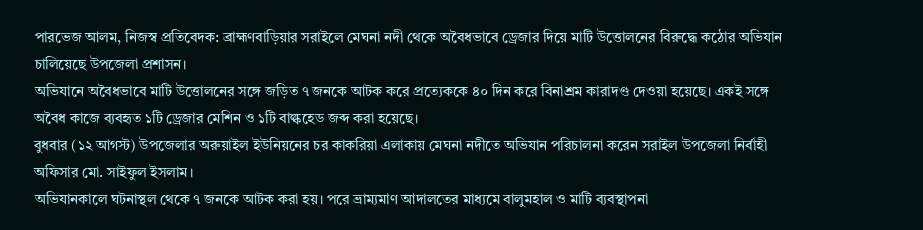পারভেজ আলম, নিজস্ব প্রতিবেদক: ব্রাহ্মণবাড়িয়ার সরাইলে মেঘনা নদী থেকে অবৈধভাবে ড্রেজার দিয়ে মাটি উত্তোলনের বিরুদ্ধে কঠোর অভিযান চালিয়েছে উপজেলা প্রশাসন।
অভিযানে অবৈধভাবে মাটি উত্তোলনের সঙ্গে জড়িত ৭ জনকে আটক করে প্রত্যেককে ৪০ দিন করে বিনাশ্রম কারাদণ্ড দেওয়া হয়েছে। একই সঙ্গে অবৈধ কাজে ব্যবহৃত ১টি ড্রেজার মেশিন ও ১টি বাল্কহেড জব্দ করা হয়েছে।
বুধবার (১২ আগস্ট) উপজেলার অরুয়াইল ইউনিয়নের চর কাকরিয়া এলাকায় মেঘনা নদীতে অভিযান পরিচালনা করেন সরাইল উপজেলা নির্বাহী অফিসার মো. সাইফুল ইসলাম।
অভিযানকালে ঘটনাস্থল থেকে ৭ জনকে আটক করা হয়। পরে ভ্রাম্যমাণ আদালতের মাধ্যমে বালুমহাল ও মাটি ব্যবস্থাপনা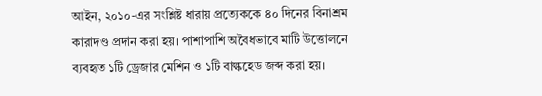আইন, ২০১০-এর সংশ্লিষ্ট ধারায় প্রত্যেককে ৪০ দিনের বিনাশ্রম কারাদণ্ড প্রদান করা হয়। পাশাপাশি অবৈধভাবে মাটি উত্তোলনে ব্যবহৃত ১টি ড্রেজার মেশিন ও ১টি বাল্কহেড জব্দ করা হয়।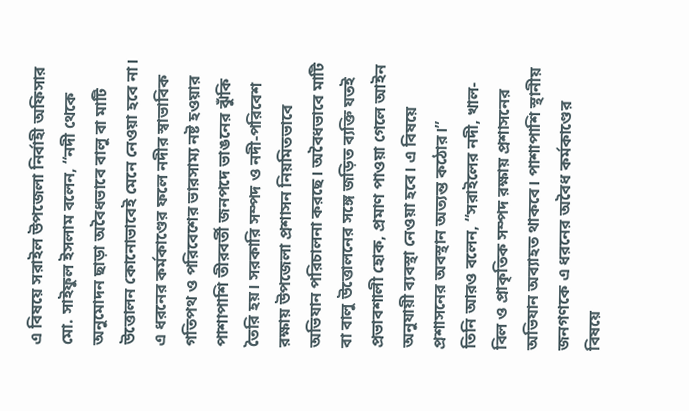এ বিষয়ে সরাইল উপজেলা নির্বাহী অফিসার মো. সাইফুল ইসলাম বলেন, “নদী থেকে অনুমোদন ছাড়া অবৈধভাবে বালু বা মাটি উত্তোলন কোনোভাবেই মেনে নেওয়া হবে না। এ ধরনের কর্মকাণ্ডের ফলে নদীর স্বাভাবিক গতিপথ ও পরিবেশের ভারসাম্য নষ্ট হওয়ার পাশাপাশি তীরবর্তী জনপদে ভাঙনের ঝুঁকি তৈরি হয়। সরকারি সম্পদ ও নদী-পরিবেশ রক্ষায় উপজেলা প্রশাসন নিয়মিতভাবে অভিযান পরিচালনা করছে। অবৈধভাবে মাটি বা বালু উত্তোলনের সঙ্গে জড়িত ব্যক্তি যতই প্রভাবশালী হোক, প্রমাণ পাওয়া গেলে আইন অনুযায়ী ব্যবস্থা নেওয়া হবে। এ বিষয়ে প্রশাসনের অবস্থান অত্যন্ত কঠোর।”
তিনি আরও বলেন, “সরাইলের নদী, খাল-বিল ও প্রাকৃতিক সম্পদ রক্ষায় প্রশাসনের অভিযান অব্যাহত থাকবে। পাশাপাশি স্থানীয় জনগণকে এ ধরনের অবৈধ কর্মকাণ্ডের বিষয়ে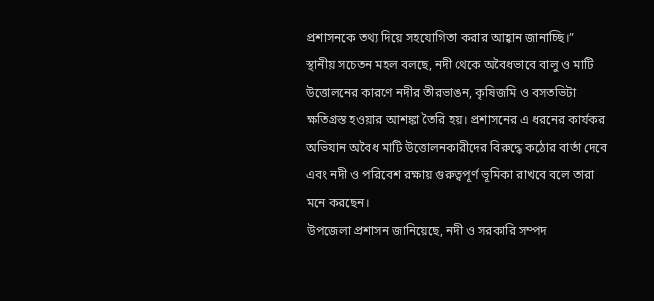প্রশাসনকে তথ্য দিয়ে সহযোগিতা করার আহ্বান জানাচ্ছি।”
স্থানীয় সচেতন মহল বলছে, নদী থেকে অবৈধভাবে বালু ও মাটি উত্তোলনের কারণে নদীর তীরভাঙন, কৃষিজমি ও বসতভিটা ক্ষতিগ্রস্ত হওয়ার আশঙ্কা তৈরি হয়। প্রশাসনের এ ধরনের কার্যকর অভিযান অবৈধ মাটি উত্তোলনকারীদের বিরুদ্ধে কঠোর বার্তা দেবে এবং নদী ও পরিবেশ রক্ষায় গুরুত্বপূর্ণ ভূমিকা রাখবে বলে তারা মনে করছেন।
উপজেলা প্রশাসন জানিয়েছে, নদী ও সরকারি সম্পদ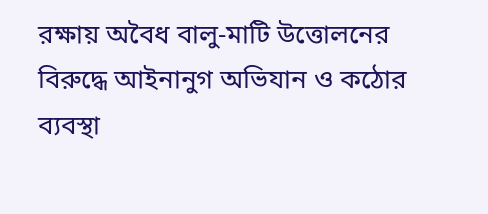রক্ষায় অবৈধ বালু-মাটি উত্তোলনের বিরুদ্ধে আইনানুগ অভিযান ও কঠোর ব্যবস্থা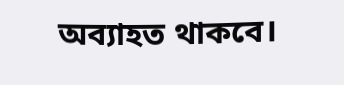অব্যাহত থাকবে।